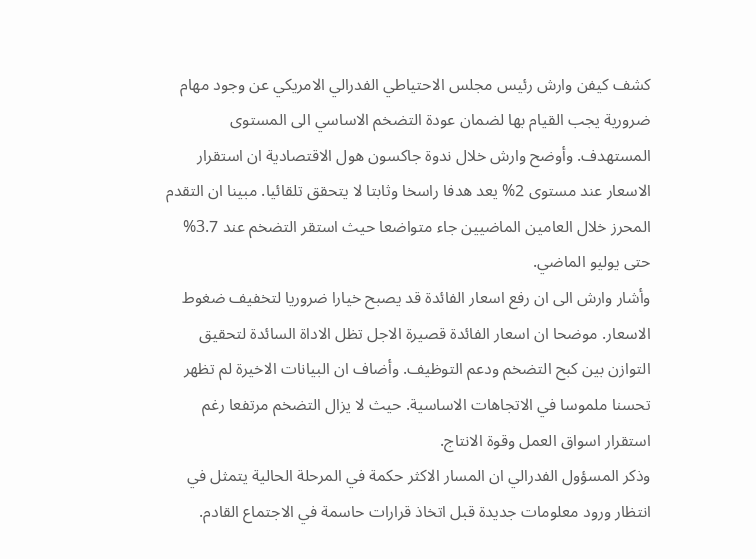كشف كيفن وارش رئيس مجلس الاحتياطي الفدرالي الامريكي عن وجود مهام ضرورية يجب القيام بها لضمان عودة التضخم الاساسي الى المستوى المستهدف. وأوضح وارش خلال ندوة جاكسون هول الاقتصادية ان استقرار الاسعار عند مستوى 2% يعد هدفا راسخا وثابتا لا يتحقق تلقائيا. مبينا ان التقدم المحرز خلال العامين الماضيين جاء متواضعا حيث استقر التضخم عند 3.7% حتى يوليو الماضي.
وأشار وارش الى ان رفع اسعار الفائدة قد يصبح خيارا ضروريا لتخفيف ضغوط الاسعار. موضحا ان اسعار الفائدة قصيرة الاجل تظل الاداة السائدة لتحقيق التوازن بين كبح التضخم ودعم التوظيف. وأضاف ان البيانات الاخيرة لم تظهر تحسنا ملموسا في الاتجاهات الاساسية. حيث لا يزال التضخم مرتفعا رغم استقرار اسواق العمل وقوة الانتاج.
وذكر المسؤول الفدرالي ان المسار الاكثر حكمة في المرحلة الحالية يتمثل في انتظار ورود معلومات جديدة قبل اتخاذ قرارات حاسمة في الاجتماع القادم.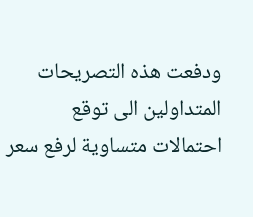ودفعت هذه التصريحات المتداولين الى توقع احتمالات متساوية لرفع سعر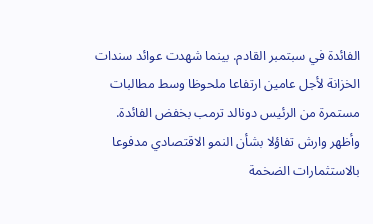الفائدة في سبتمبر القادم. بينما شهدت عوائد سندات الخزانة لأجل عامين ارتفاعا ملحوظا وسط مطالبات مستمرة من الرئيس دونالد ترمب بخفض الفائدة.
وأظهر وارش تفاؤلا بشأن النمو الاقتصادي مدفوعا بالاستثمارات الضخمة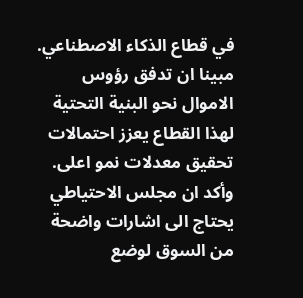في قطاع الذكاء الاصطناعي. مبينا ان تدفق رؤوس الاموال نحو البنية التحتية لهذا القطاع يعزز احتمالات تحقيق معدلات نمو اعلى. وأكد ان مجلس الاحتياطي يحتاج الى اشارات واضحة من السوق لوضع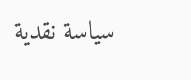سياسة نقدية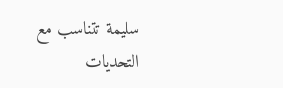سليمة تتناسب مع التحديات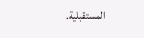المستقبلية.